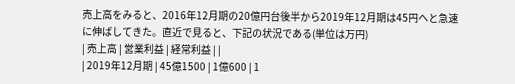売上高をみると、2016年12月期の20億円台後半から2019年12月期は45円へと急速に伸ばしてきた。直近で見ると、下記の状況である(単位は万円)
| 売上高 | 営業利益 | 経常利益 | |
| 2019年12月期 | 45億1500 | 1億600 | 1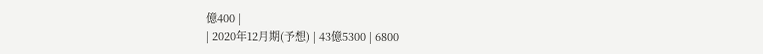億400 |
| 2020年12月期(予想) | 43億5300 | 6800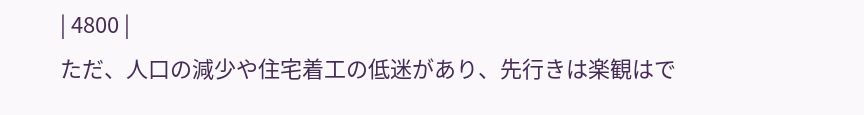| 4800 |
ただ、人口の減少や住宅着工の低迷があり、先行きは楽観はで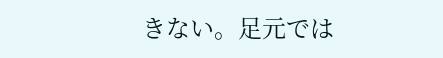きない。足元では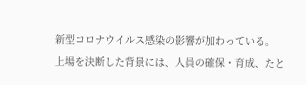新型コロナウイルス感染の影響が加わっている。
上場を決断した背景には、人員の確保・育成、たと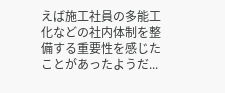えば施工社員の多能工化などの社内体制を整備する重要性を感じたことがあったようだ...